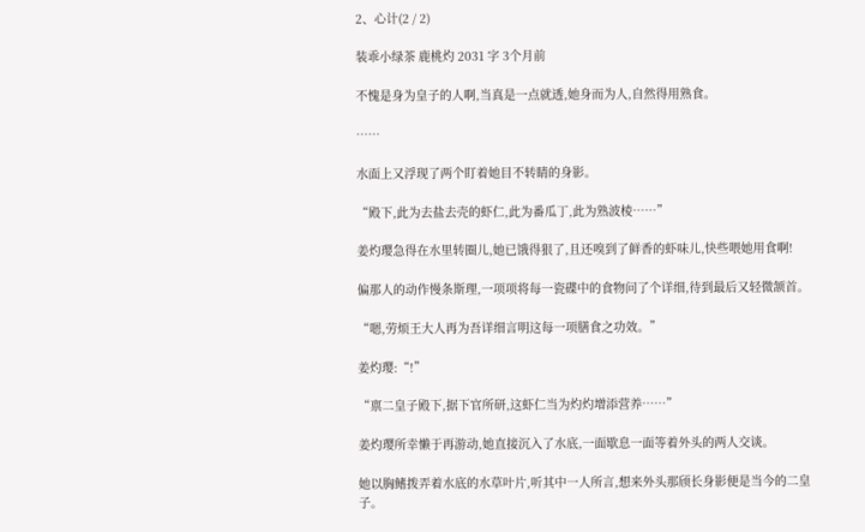2、心计(2 / 2)

装乖小绿茶 鹿桃灼 2031 字 3个月前

不愧是身为皇子的人啊,当真是一点就透,她身而为人,自然得用熟食。

……

水面上又浮现了两个盯着她目不转睛的身影。

“殿下,此为去盐去壳的虾仁,此为番瓜丁,此为熟波棱……”

姜灼璎急得在水里转圈儿,她已饿得狠了,且还嗅到了鲜香的虾味儿,快些喂她用食啊!

偏那人的动作慢条斯理,一项项将每一瓷碟中的食物问了个详细,待到最后又轻微颔首。

“嗯,劳烦王大人再为吾详细言明这每一项膳食之功效。”

姜灼璎:“!”

“禀二皇子殿下,据下官所研,这虾仁当为灼灼增添营养……”

姜灼璎所幸懒于再游动,她直接沉入了水底,一面歇息一面等着外头的两人交谈。

她以胸鳍拨弄着水底的水草叶片,听其中一人所言,想来外头那颀长身影便是当今的二皇子。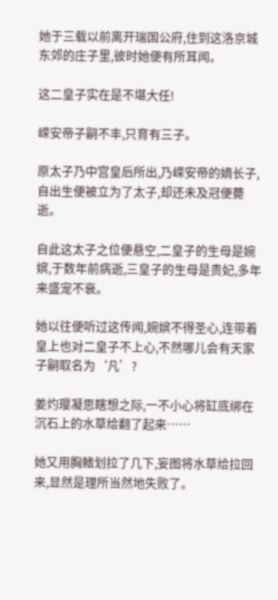她于三载以前离开瑞国公府,住到这洛京城东郊的庄子里,彼时她便有所耳闻。

这二皇子实在是不堪大任!

嵘安帝子嗣不丰,只育有三子。

原太子乃中宫皇后所出,乃嵘安帝的嫡长子,自出生便被立为了太子,却还未及冠便薨逝。

自此这太子之位便悬空,二皇子的生母是婉嫔,于数年前病逝,三皇子的生母是贵妃,多年来盛宠不衰。

她以往便听过这传闻,婉嫔不得圣心,连带着皇上也对二皇子不上心,不然哪儿会有天家子嗣取名为‘凡’?

姜灼璎凝思瞎想之际,一不小心将缸底绑在沉石上的水草给翻了起来……

她又用胸鳍划拉了几下,妄图将水草给拉回来,显然是理所当然地失败了。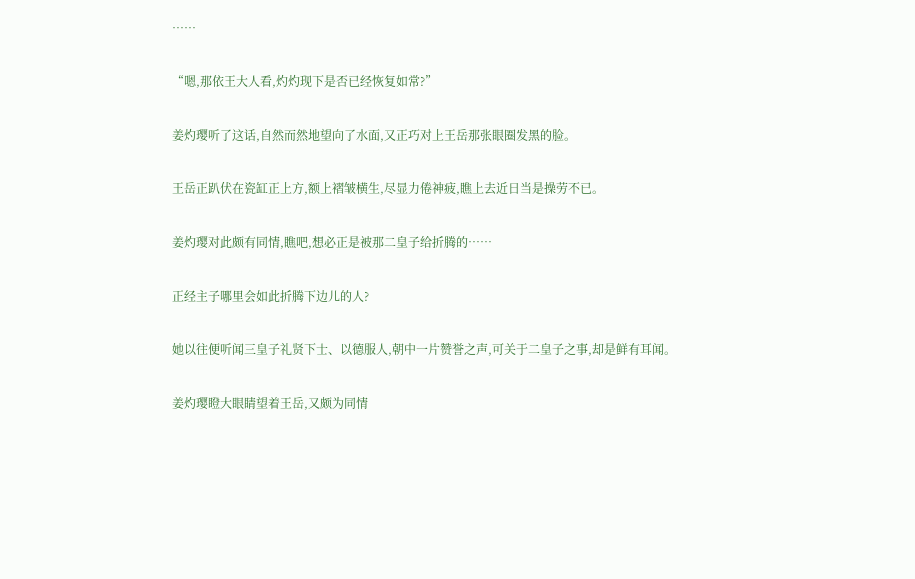……

“嗯,那依王大人看,灼灼现下是否已经恢复如常?”

姜灼璎听了这话,自然而然地望向了水面,又正巧对上王岳那张眼圈发黑的脸。

王岳正趴伏在瓷缸正上方,额上褶皱横生,尽显力倦神疲,瞧上去近日当是操劳不已。

姜灼璎对此颇有同情,瞧吧,想必正是被那二皇子给折腾的……

正经主子哪里会如此折腾下边儿的人?

她以往便听闻三皇子礼贤下士、以德服人,朝中一片赞誉之声,可关于二皇子之事,却是鲜有耳闻。

姜灼璎瞪大眼睛望着王岳,又颇为同情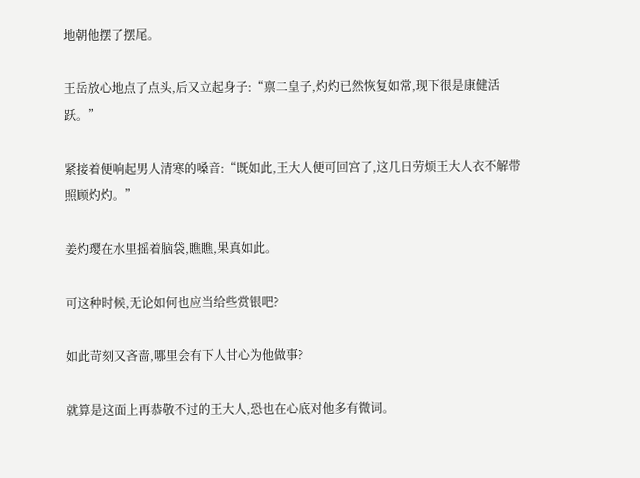地朝他摆了摆尾。

王岳放心地点了点头,后又立起身子:“禀二皇子,灼灼已然恢复如常,现下很是康健活跃。”

紧接着便响起男人清寒的嗓音:“既如此,王大人便可回宫了,这几日劳烦王大人衣不解带照顾灼灼。”

姜灼璎在水里摇着脑袋,瞧瞧,果真如此。

可这种时候,无论如何也应当给些赏银吧?

如此苛刻又吝啬,哪里会有下人甘心为他做事?

就算是这面上再恭敬不过的王大人,恐也在心底对他多有微词。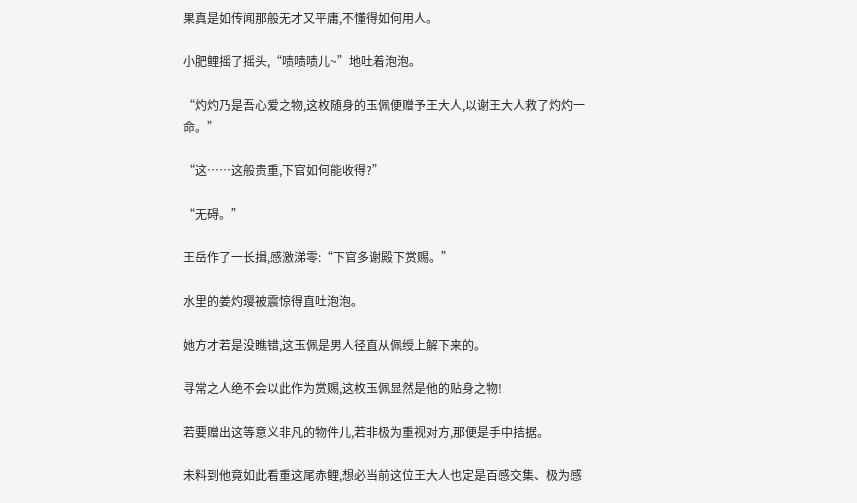果真是如传闻那般无才又平庸,不懂得如何用人。

小肥鲤摇了摇头,“啧啧啧儿~”地吐着泡泡。

“灼灼乃是吾心爱之物,这枚随身的玉佩便赠予王大人,以谢王大人救了灼灼一命。”

“这……这般贵重,下官如何能收得?”

“无碍。”

王岳作了一长揖,感激涕零:“下官多谢殿下赏赐。”

水里的姜灼璎被震惊得直吐泡泡。

她方才若是没瞧错,这玉佩是男人径直从佩绶上解下来的。

寻常之人绝不会以此作为赏赐,这枚玉佩显然是他的贴身之物!

若要赠出这等意义非凡的物件儿,若非极为重视对方,那便是手中拮据。

未料到他竟如此看重这尾赤鲤,想必当前这位王大人也定是百感交集、极为感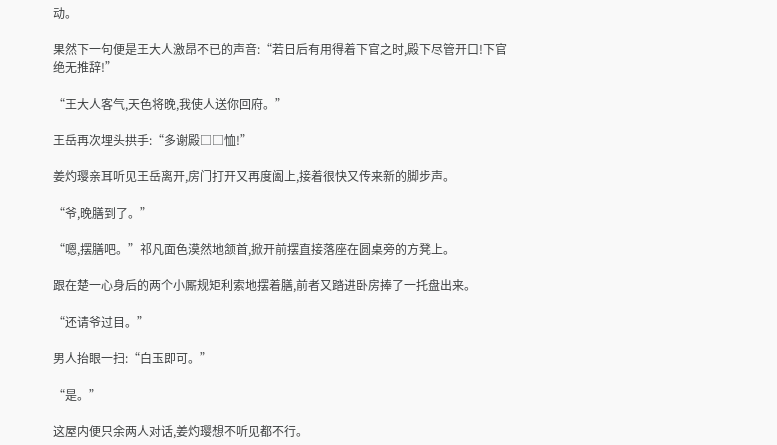动。

果然下一句便是王大人激昂不已的声音:“若日后有用得着下官之时,殿下尽管开口!下官绝无推辞!”

“王大人客气,天色将晚,我使人送你回府。”

王岳再次埋头拱手:“多谢殿□□恤!”

姜灼璎亲耳听见王岳离开,房门打开又再度阖上,接着很快又传来新的脚步声。

“爷,晚膳到了。”

“嗯,摆膳吧。”祁凡面色漠然地颔首,掀开前摆直接落座在圆桌旁的方凳上。

跟在楚一心身后的两个小厮规矩利索地摆着膳,前者又踏进卧房捧了一托盘出来。

“还请爷过目。”

男人抬眼一扫:“白玉即可。”

“是。”

这屋内便只余两人对话,姜灼璎想不听见都不行。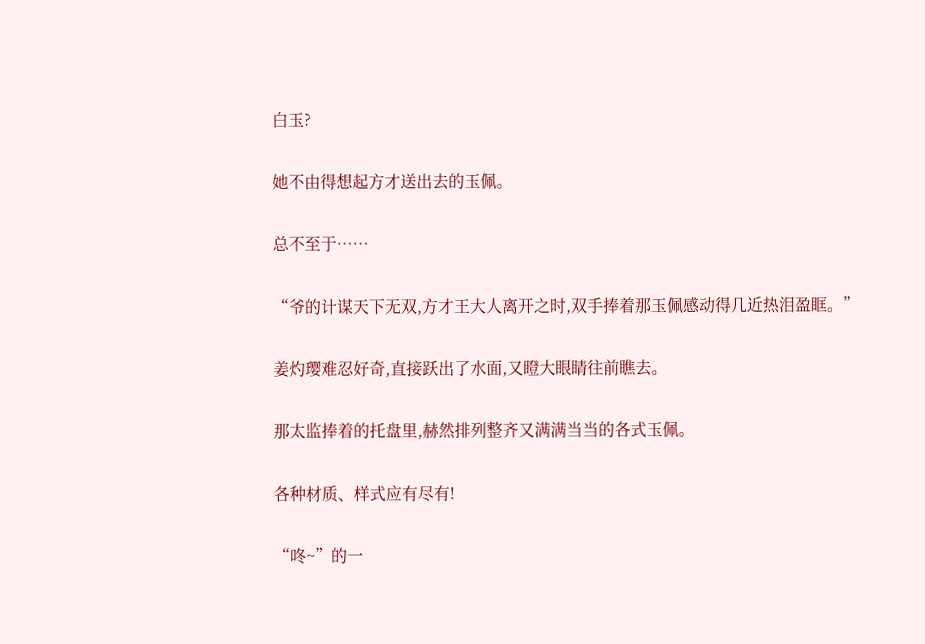白玉?

她不由得想起方才送出去的玉佩。

总不至于……

“爷的计谋天下无双,方才王大人离开之时,双手捧着那玉佩感动得几近热泪盈眶。”

姜灼璎难忍好奇,直接跃出了水面,又瞪大眼睛往前瞧去。

那太监捧着的托盘里,赫然排列整齐又满满当当的各式玉佩。

各种材质、样式应有尽有!

“咚~”的一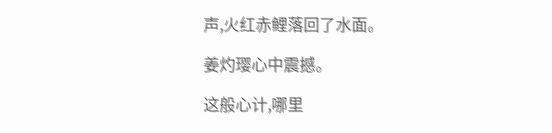声,火红赤鲤落回了水面。

姜灼璎心中震撼。

这般心计,哪里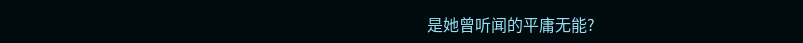是她曾听闻的平庸无能?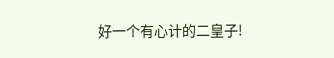好一个有心计的二皇子!